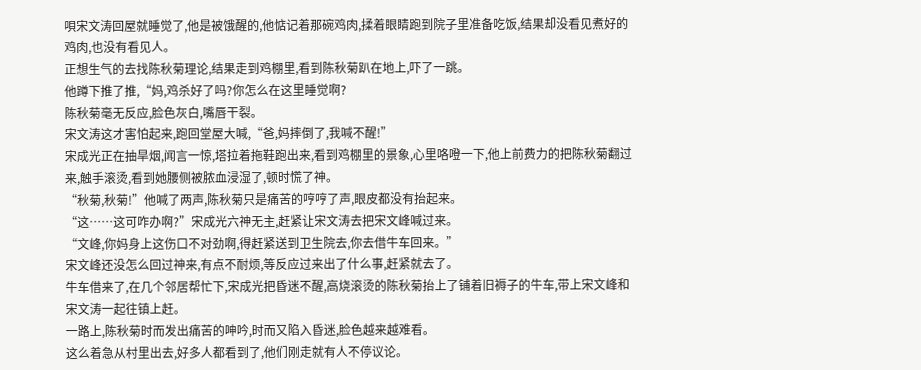唄宋文涛回屋就睡觉了,他是被饿醒的,他惦记着那碗鸡肉,揉着眼睛跑到院子里准备吃饭,结果却没看见煮好的鸡肉,也没有看见人。
正想生气的去找陈秋菊理论,结果走到鸡棚里,看到陈秋菊趴在地上,吓了一跳。
他蹲下推了推,“妈,鸡杀好了吗?你怎么在这里睡觉啊?
陈秋菊毫无反应,脸色灰白,嘴唇干裂。
宋文涛这才害怕起来,跑回堂屋大喊,“爸,妈摔倒了,我喊不醒!”
宋成光正在抽旱烟,闻言一惊,塔拉着拖鞋跑出来,看到鸡棚里的景象,心里咯噔一下,他上前费力的把陈秋菊翻过来,触手滚烫,看到她腰侧被脓血浸湿了,顿时慌了神。
“秋菊,秋菊!”他喊了两声,陈秋菊只是痛苦的哼哼了声,眼皮都没有抬起来。
“这……这可咋办啊?”宋成光六神无主,赶紧让宋文涛去把宋文峰喊过来。
“文峰,你妈身上这伤口不对劲啊,得赶紧送到卫生院去,你去借牛车回来。”
宋文峰还没怎么回过神来,有点不耐烦,等反应过来出了什么事,赶紧就去了。
牛车借来了,在几个邻居帮忙下,宋成光把昏迷不醒,高烧滚烫的陈秋菊抬上了铺着旧褥子的牛车,带上宋文峰和宋文涛一起往镇上赶。
一路上,陈秋菊时而发出痛苦的呻吟,时而又陷入昏迷,脸色越来越难看。
这么着急从村里出去,好多人都看到了,他们刚走就有人不停议论。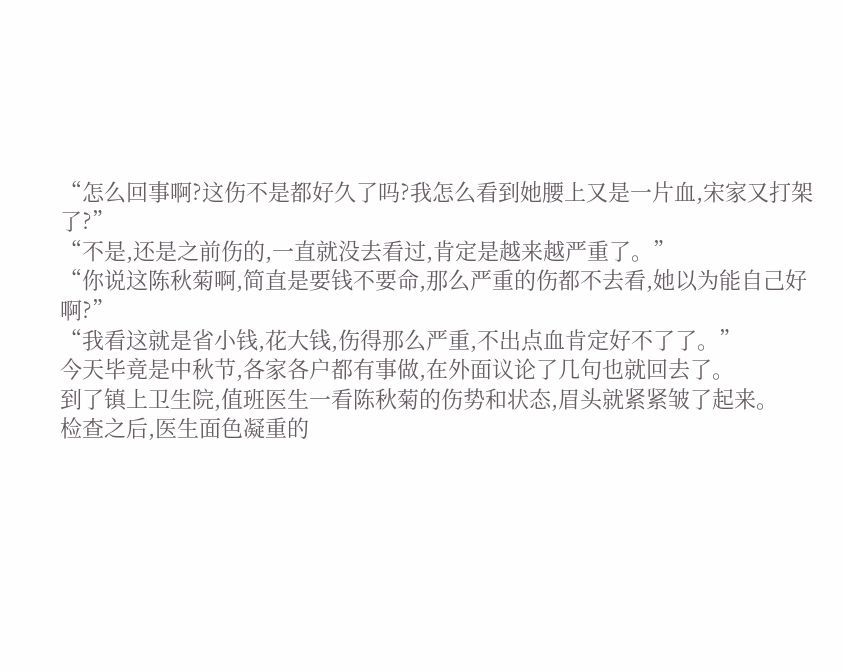“怎么回事啊?这伤不是都好久了吗?我怎么看到她腰上又是一片血,宋家又打架了?”
“不是,还是之前伤的,一直就没去看过,肯定是越来越严重了。”
“你说这陈秋菊啊,简直是要钱不要命,那么严重的伤都不去看,她以为能自己好啊?”
“我看这就是省小钱,花大钱,伤得那么严重,不出点血肯定好不了了。”
今天毕竟是中秋节,各家各户都有事做,在外面议论了几句也就回去了。
到了镇上卫生院,值班医生一看陈秋菊的伤势和状态,眉头就紧紧皱了起来。
检查之后,医生面色凝重的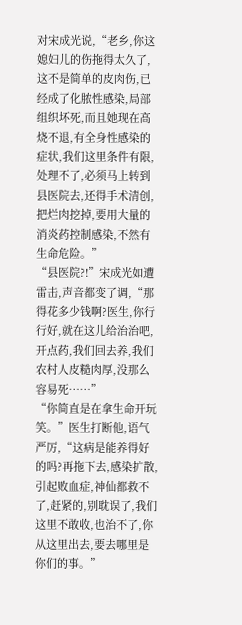对宋成光说,“老乡,你这媳妇儿的伤拖得太久了,这不是简单的皮肉伤,已经成了化脓性感染,局部组织坏死,而且她现在高烧不退,有全身性感染的症状,我们这里条件有限,处理不了,必须马上转到县医院去,还得手术清创,把烂肉挖掉,要用大量的消炎药控制感染,不然有生命危险。”
“县医院?!”宋成光如遭雷击,声音都变了调,“那得花多少钱啊?医生,你行行好,就在这儿给治治吧,开点药,我们回去养,我们农村人皮糙肉厚,没那么容易死……”
“你简直是在拿生命开玩笑。”医生打断他,语气严厉,“这病是能养得好的吗?再拖下去,感染扩散,引起败血症,神仙都救不了,赶紧的,别耽误了,我们这里不敢收,也治不了,你从这里出去,要去哪里是你们的事。”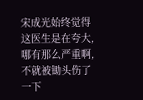宋成光始终觉得这医生是在夸大,哪有那么严重啊,不就被锄头伤了一下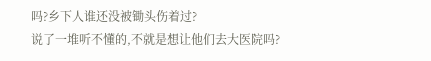吗?乡下人谁还没被锄头伤着过?
说了一堆听不懂的,不就是想让他们去大医院吗?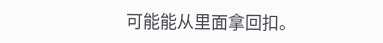可能能从里面拿回扣。